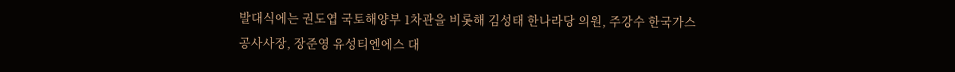발대식에는 권도엽 국토해양부 1차관을 비롯해 김성태 한나라당 의원, 주강수 한국가스공사사장, 장준영 유성티엔에스 대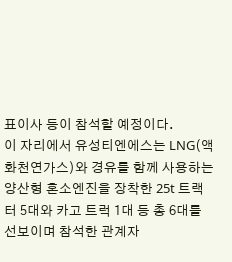표이사 등이 참석할 예정이다.
이 자리에서 유성티엔에스는 LNG(액화천연가스)와 경유를 함께 사용하는 양산형 혼소엔진을 장착한 25t 트랙터 5대와 카고 트럭 1대 등 총 6대를 선보이며 참석한 관계자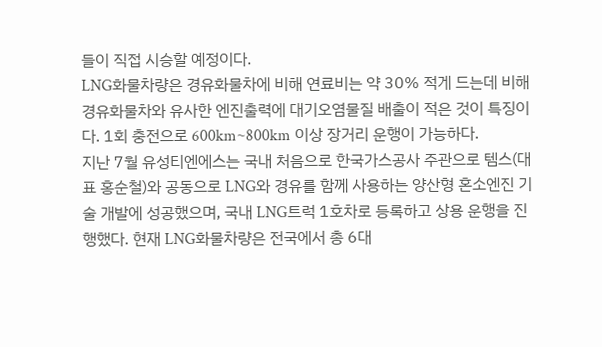들이 직접 시승할 예정이다.
LNG화물차량은 경유화물차에 비해 연료비는 약 30% 적게 드는데 비해 경유화물차와 유사한 엔진출력에 대기오염물질 배출이 적은 것이 특징이다. 1회 충전으로 600km~800km 이상 장거리 운행이 가능하다.
지난 7월 유성티엔에스는 국내 처음으로 한국가스공사 주관으로 템스(대표 홍순철)와 공동으로 LNG와 경유를 함께 사용하는 양산형 혼소엔진 기술 개발에 성공했으며, 국내 LNG트럭 1호차로 등록하고 상용 운행을 진행했다. 현재 LNG화물차량은 전국에서 총 6대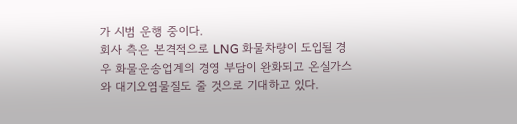가 시범 운행 중이다.
회사 측은 본격적으로 LNG 화물차량이 도입될 경우 화물운송업계의 경영 부담이 완화되고 온실가스와 대기오염물질도 줄 것으로 기대하고 있다.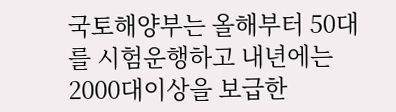국토해양부는 올해부터 50대를 시험운행하고 내년에는 2000대이상을 보급한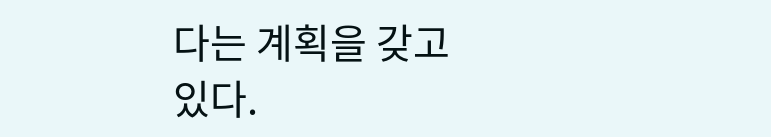다는 계획을 갖고 있다.